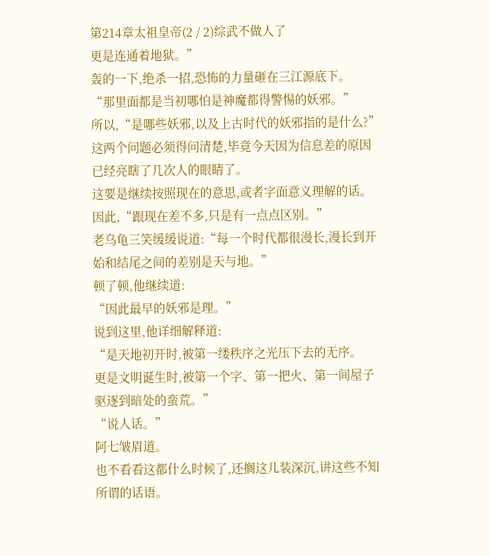第214章太祖皇帝(2 / 2)综武不做人了
更是连通着地狱。”
轰的一下,绝杀一招,恐怖的力量砸在三江源底下。
“那里面都是当初哪怕是神魔都得警惕的妖邪。”
所以,“是哪些妖邪,以及上古时代的妖邪指的是什么?”
这两个问题必须得问清楚,毕竟今天因为信息差的原因已经亮瞎了几次人的眼睛了。
这要是继续按照现在的意思,或者字面意义理解的话。
因此,“跟现在差不多,只是有一点点区别。”
老乌龟三笑缓缓说道:“每一个时代都很漫长,漫长到开始和结尾之间的差别是天与地。”
顿了顿,他继续道:
“因此最早的妖邪是理。”
说到这里,他详细解释道:
“是天地初开时,被第一缕秩序之光压下去的无序。
更是文明诞生时,被第一个字、第一把火、第一间屋子驱逐到暗处的蛮荒。”
“说人话。”
阿七皱眉道。
也不看看这都什么时候了,还搁这儿装深沉,讲这些不知所谓的话语。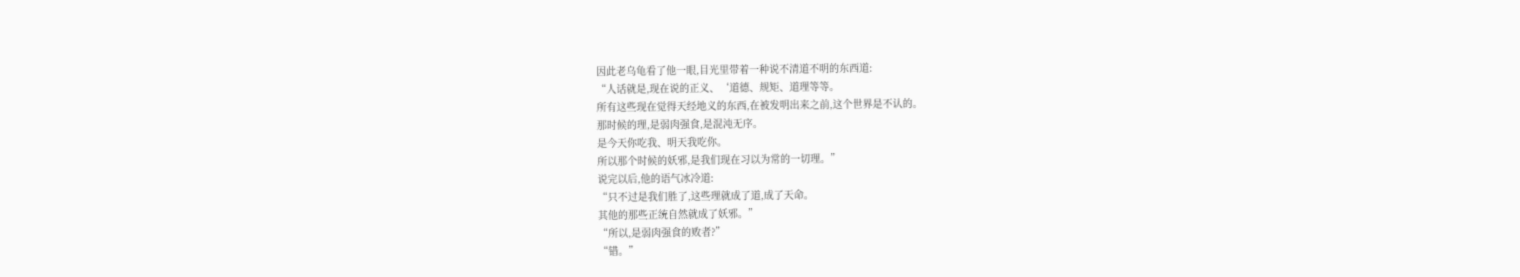因此老乌龟看了他一眼,目光里带着一种说不清道不明的东西道:
“人话就是,现在说的正义、‘道德、规矩、道理等等。
所有这些现在觉得天经地义的东西,在被发明出来之前,这个世界是不认的。
那时候的理,是弱肉强食,是混沌无序。
是今天你吃我、明天我吃你。
所以那个时候的妖邪,是我们现在习以为常的一切理。”
说完以后,他的语气冰冷道:
“只不过是我们胜了,这些理就成了道,成了天命。
其他的那些正统自然就成了妖邪。”
“所以,是弱肉强食的败者?”
“错。”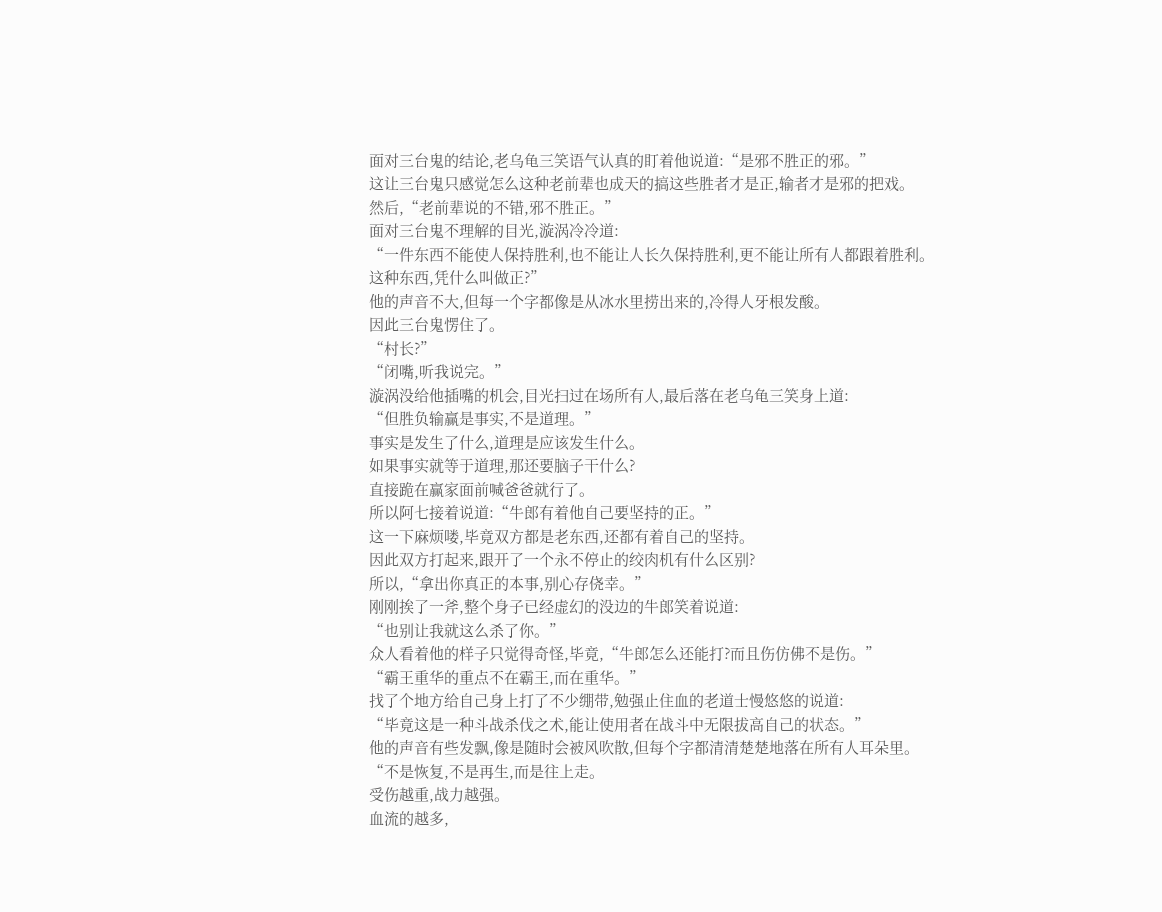面对三台鬼的结论,老乌龟三笑语气认真的盯着他说道:“是邪不胜正的邪。”
这让三台鬼只感觉怎么这种老前辈也成天的搞这些胜者才是正,输者才是邪的把戏。
然后,“老前辈说的不错,邪不胜正。”
面对三台鬼不理解的目光,漩涡冷冷道:
“一件东西不能使人保持胜利,也不能让人长久保持胜利,更不能让所有人都跟着胜利。
这种东西,凭什么叫做正?”
他的声音不大,但每一个字都像是从冰水里捞出来的,冷得人牙根发酸。
因此三台鬼愣住了。
“村长?”
“闭嘴,听我说完。”
漩涡没给他插嘴的机会,目光扫过在场所有人,最后落在老乌龟三笑身上道:
“但胜负输赢是事实,不是道理。”
事实是发生了什么,道理是应该发生什么。
如果事实就等于道理,那还要脑子干什么?
直接跪在赢家面前喊爸爸就行了。
所以阿七接着说道:“牛郎有着他自己要坚持的正。”
这一下麻烦喽,毕竟双方都是老东西,还都有着自己的坚持。
因此双方打起来,跟开了一个永不停止的绞肉机有什么区别?
所以,“拿出你真正的本事,别心存侥幸。”
刚刚挨了一斧,整个身子已经虚幻的没边的牛郎笑着说道:
“也别让我就这么杀了你。”
众人看着他的样子只觉得奇怪,毕竟,“牛郎怎么还能打?而且伤仿佛不是伤。”
“霸王重华的重点不在霸王,而在重华。”
找了个地方给自己身上打了不少绷带,勉强止住血的老道士慢悠悠的说道:
“毕竟这是一种斗战杀伐之术,能让使用者在战斗中无限拔高自己的状态。”
他的声音有些发飘,像是随时会被风吹散,但每个字都清清楚楚地落在所有人耳朵里。
“不是恢复,不是再生,而是往上走。
受伤越重,战力越强。
血流的越多,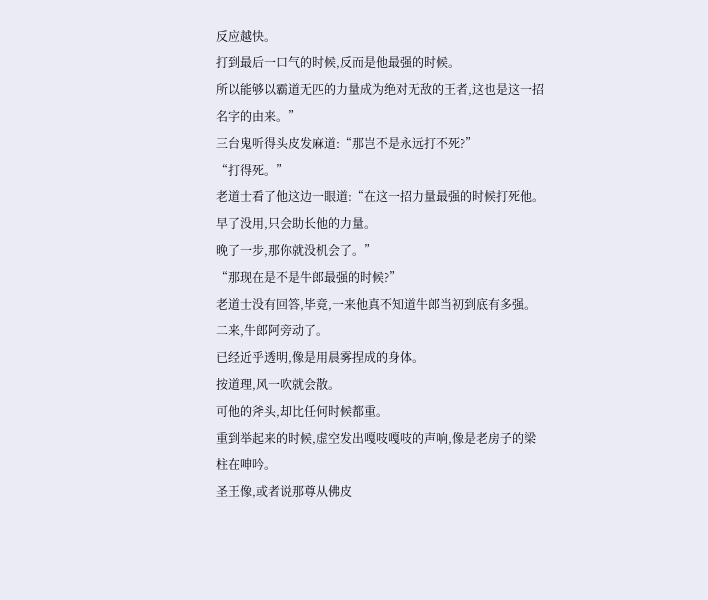反应越快。
打到最后一口气的时候,反而是他最强的时候。
所以能够以霸道无匹的力量成为绝对无敌的王者,这也是这一招名字的由来。”
三台鬼听得头皮发麻道:“那岂不是永远打不死?”
“打得死。”
老道士看了他这边一眼道:“在这一招力量最强的时候打死他。
早了没用,只会助长他的力量。
晚了一步,那你就没机会了。”
“那现在是不是牛郎最强的时候?”
老道士没有回答,毕竟,一来他真不知道牛郎当初到底有多强。
二来,牛郎阿旁动了。
已经近乎透明,像是用晨雾捏成的身体。
按道理,风一吹就会散。
可他的斧头,却比任何时候都重。
重到举起来的时候,虚空发出嘎吱嘎吱的声响,像是老房子的梁柱在呻吟。
圣王像,或者说那尊从佛皮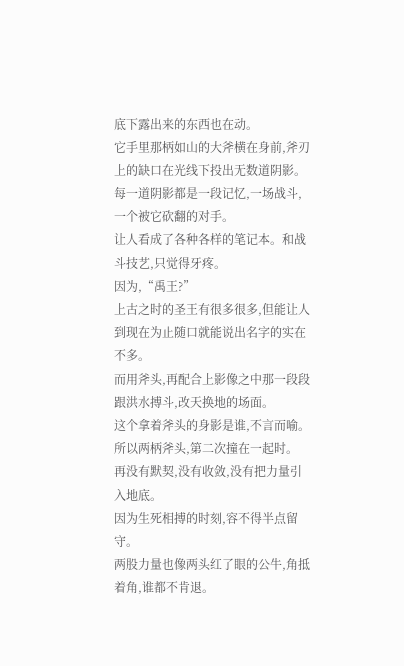底下露出来的东西也在动。
它手里那柄如山的大斧横在身前,斧刃上的缺口在光线下投出无数道阴影。
每一道阴影都是一段记忆,一场战斗,一个被它砍翻的对手。
让人看成了各种各样的笔记本。和战斗技艺,只觉得牙疼。
因为,“禹王?”
上古之时的圣王有很多很多,但能让人到现在为止随口就能说出名字的实在不多。
而用斧头,再配合上影像之中那一段段跟洪水搏斗,改天换地的场面。
这个拿着斧头的身影是谁,不言而喻。
所以两柄斧头,第二次撞在一起时。
再没有默契,没有收敛,没有把力量引入地底。
因为生死相搏的时刻,容不得半点留守。
两股力量也像两头红了眼的公牛,角抵着角,谁都不肯退。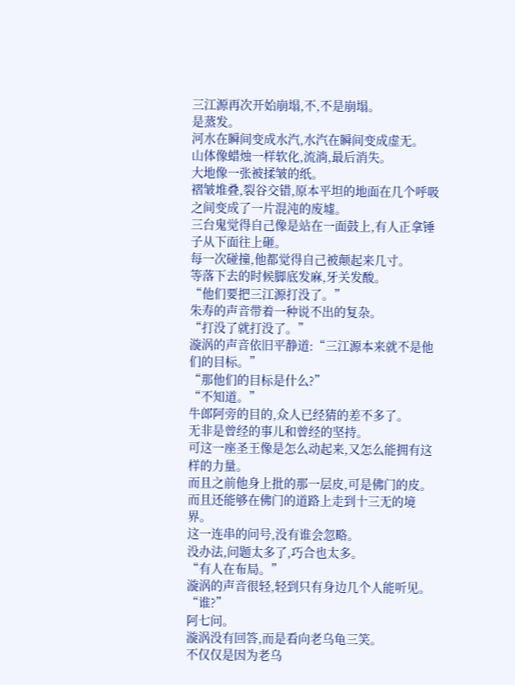三江源再次开始崩塌,不,不是崩塌。
是蒸发。
河水在瞬间变成水汽,水汽在瞬间变成虚无。
山体像蜡烛一样软化,流淌,最后消失。
大地像一张被揉皱的纸。
褶皱堆叠,裂谷交错,原本平坦的地面在几个呼吸之间变成了一片混沌的废墟。
三台鬼觉得自己像是站在一面鼓上,有人正拿锤子从下面往上砸。
每一次碰撞,他都觉得自己被颠起来几寸。
等落下去的时候脚底发麻,牙关发酸。
“他们要把三江源打没了。”
朱寿的声音带着一种说不出的复杂。
“打没了就打没了。”
漩涡的声音依旧平静道:“三江源本来就不是他们的目标。”
“那他们的目标是什么?”
“不知道。”
牛郎阿旁的目的,众人已经猜的差不多了。
无非是曾经的事儿和曾经的坚持。
可这一座圣王像是怎么动起来,又怎么能拥有这样的力量。
而且之前他身上批的那一层皮,可是佛门的皮。
而且还能够在佛门的道路上走到十三无的境界。
这一连串的问号,没有谁会忽略。
没办法,问题太多了,巧合也太多。
“有人在布局。”
漩涡的声音很轻,轻到只有身边几个人能听见。
“谁?”
阿七问。
漩涡没有回答,而是看向老乌龟三笑。
不仅仅是因为老乌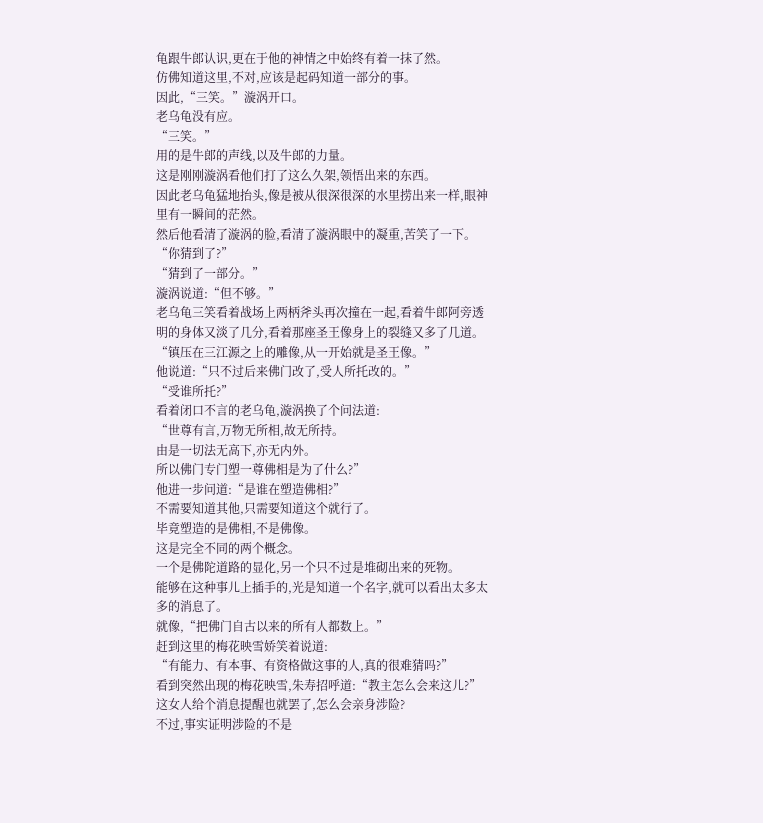龟跟牛郎认识,更在于他的神情之中始终有着一抹了然。
仿佛知道这里,不对,应该是起码知道一部分的事。
因此,“三笑。”漩涡开口。
老乌龟没有应。
“三笑。”
用的是牛郎的声线,以及牛郎的力量。
这是刚刚漩涡看他们打了这么久架,领悟出来的东西。
因此老乌龟猛地抬头,像是被从很深很深的水里捞出来一样,眼神里有一瞬间的茫然。
然后他看清了漩涡的脸,看清了漩涡眼中的凝重,苦笑了一下。
“你猜到了?”
“猜到了一部分。”
漩涡说道:“但不够。”
老乌龟三笑看着战场上两柄斧头再次撞在一起,看着牛郎阿旁透明的身体又淡了几分,看着那座圣王像身上的裂缝又多了几道。
“镇压在三江源之上的雕像,从一开始就是圣王像。”
他说道:“只不过后来佛门改了,受人所托改的。”
“受谁所托?”
看着闭口不言的老乌龟,漩涡换了个问法道:
“世尊有言,万物无所相,故无所持。
由是一切法无高下,亦无内外。
所以佛门专门塑一尊佛相是为了什么?”
他进一步问道:“是谁在塑造佛相?”
不需要知道其他,只需要知道这个就行了。
毕竟塑造的是佛相,不是佛像。
这是完全不同的两个概念。
一个是佛陀道路的显化,另一个只不过是堆砌出来的死物。
能够在这种事儿上插手的,光是知道一个名字,就可以看出太多太多的消息了。
就像,“把佛门自古以来的所有人都数上。”
赶到这里的梅花映雪娇笑着说道:
“有能力、有本事、有资格做这事的人,真的很难猜吗?”
看到突然出现的梅花映雪,朱寿招呼道:“教主怎么会来这儿?”
这女人给个消息提醒也就罢了,怎么会亲身涉险?
不过,事实证明涉险的不是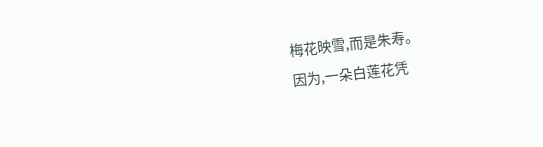梅花映雪,而是朱寿。
因为,一朵白莲花凭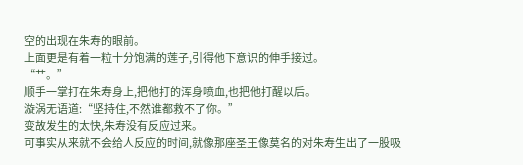空的出现在朱寿的眼前。
上面更是有着一粒十分饱满的莲子,引得他下意识的伸手接过。
“艹。”
顺手一掌打在朱寿身上,把他打的浑身喷血,也把他打醒以后。
漩涡无语道:“坚持住,不然谁都救不了你。”
变故发生的太快,朱寿没有反应过来。
可事实从来就不会给人反应的时间,就像那座圣王像莫名的对朱寿生出了一股吸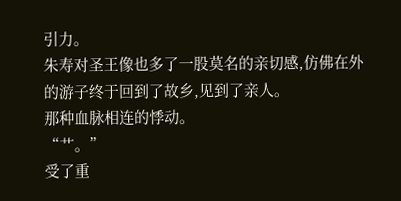引力。
朱寿对圣王像也多了一股莫名的亲切感,仿佛在外的游子终于回到了故乡,见到了亲人。
那种血脉相连的悸动。
“艹。”
受了重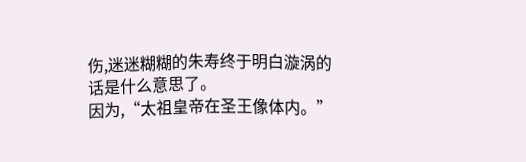伤,迷迷糊糊的朱寿终于明白漩涡的话是什么意思了。
因为,“太祖皇帝在圣王像体内。”